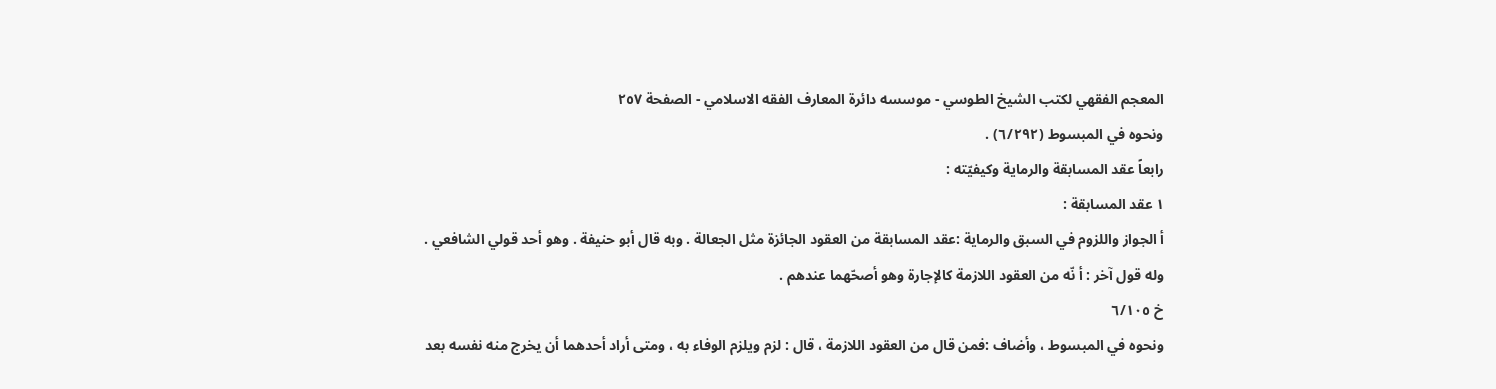المعجم الفقهي لکتب الشيخ الطوسي - موسسه دائرة المعارف الفقه الاسلامي - الصفحة ٢٥٧
ونحوه في المبسوط (٦/٢٩٢) .
رابعاً عقد المسابقة والرماية وكيفيّته :
١ عقد المسابقة :
أ الجواز واللزوم في السبق والرماية :عقد المسابقة من العقود الجائزة مثل الجعالة . وبه قال أبو حنيفة . وهو أحد قولي الشافعي .
وله قول آخر : أ نّه من العقود اللازمة كالإجارة وهو أصحّهما عندهم .
خ ٦/١٠٥
ونحوه في المبسوط ، وأضاف :فمن قال من العقود اللازمة ، قال : لزم ويلزم الوفاء به ، ومتى أراد أحدهما أن يخرج منه نفسه بعد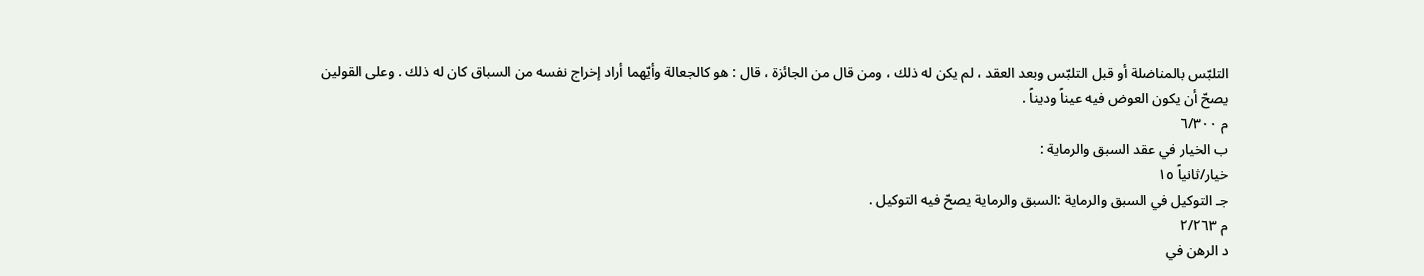التلبّس بالمناضلة أو قبل التلبّس وبعد العقد ، لم يكن له ذلك ، ومن قال من الجائزة ، قال : هو كالجعالة وأيّهما أراد إخراج نفسه من السباق كان له ذلك . وعلى القولين يصحّ أن يكون العوض فيه عيناً وديناً .
م ٦/٣٠٠
ب الخيار في عقد السبق والرماية :
خيار/ثانياً ١٥
جـ التوكيل في السبق والرماية :السبق والرماية يصحّ فيه التوكيل .
م ٢/٢٦٣
د الرهن في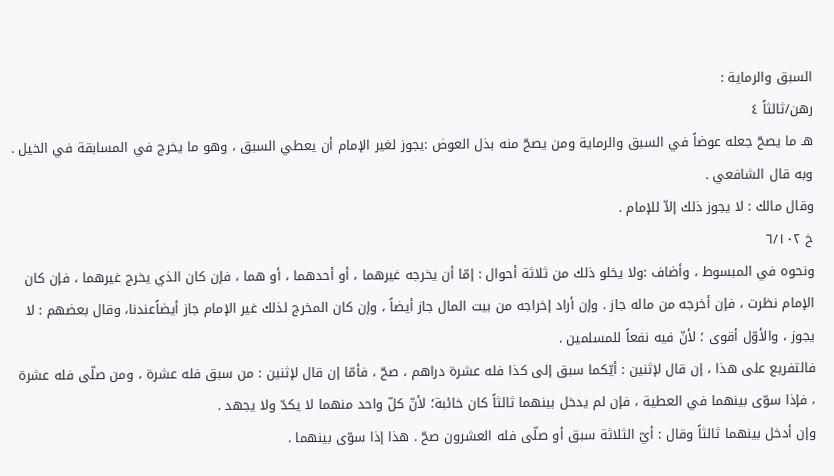السبق والرماية :
رهن/ثالثاً ٤
هـ ما يصحّ جعله عوضاً في السبق والرماية ومن يصحّ منه بذل العوض :يجوز لغير الإمام أن يعطي السبق ، وهو ما يخرج في المسابقة في الخيل . وبه قال الشافعي .
وقال مالك : لا يجوز ذلك إلاّ للإمام .
خ ٦/١٠٢
ونحوه في المبسوط ، وأضاف :ولا يخلو ذلك من ثلاثة أحوال : إمّا أن يخرجه غيرهما ، أو أحدهما ، أو هما ، فإن كان الذي يخرج غيرهما ، فإن كان الإمام نظرت ، فإن أخرجه من ماله جاز . وإن أراد إخراجه من بيت المال جاز أيضاً ، وإن كان المخرج لذلك غير الإمام جاز أيضاًعندنا، وقال بعضهم : لا يجوز ، والأوّل أقوى ؛ لأنّ فيه نفعاً للمسلمين .
فالتفريع على هذا ، إن قال لإثنين : أيّكما سبق إلى كذا فله عشرة دراهم ، صحّ ، فأمّا إن قال لإثنين : من سبق فله عشرة ، ومن صلّى فله عشرة ، فإذا سوّى بينهما في العطية ، فإن لم يدخل بينهما ثالثاً كان خائبة؛ لأنّ كلّ واحد منهما لا يكدّ ولا يجهد .
وإن أدخل بينهما ثالثاً وقال : أيّ الثلاثة سبق أو صلّى فله العشرون صحّ . هذا إذا سوّى بينهما .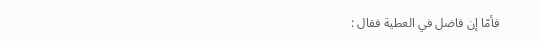فأمّا إن فاضل في العطية فقال :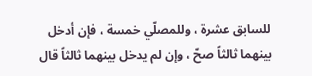للسابق عشرة ، وللمصلّي خمسة ، فإن أدخل بينهما ثالثاً صحّ ، وإن لم يدخل بينهما ثالثاً قال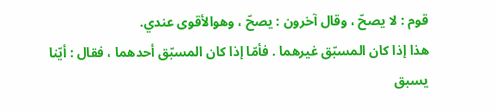قوم : لا يصحّ ، وقال آخرون : يصحّ ، وهوالأقوى عندي.
هذا إذا كان المسبّق غيرهما . فأمّا إذا كان المسبّق أحدهما ، فقال : أيّنا يسبق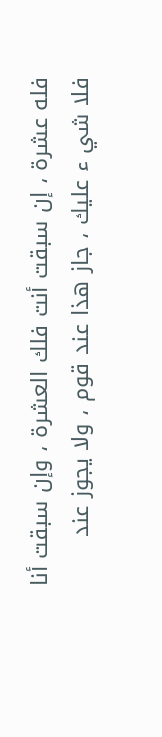فله عشرة ، إن سبقت أنت فلك العشرة ، وإن سبقت أنا فلا شي ء عليك ، جاز هذا عند قوم ، ولا يجوز عند